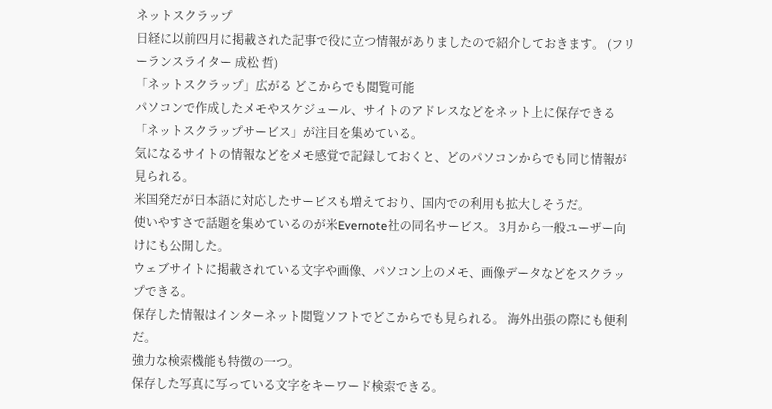ネットスクラップ
日経に以前四月に掲載された記事で役に立つ情報がありましたので紹介しておきます。 (フリーランスライター 成松 哲)
「ネットスクラップ」広がる どこからでも閲覧可能
パソコンで作成したメモやスケジュール、サイトのアドレスなどをネット上に保存できる「ネットスクラップサービス」が注目を集めている。
気になるサイトの情報などをメモ感覚で記録しておくと、どのパソコンからでも同じ情報が見られる。
米国発だが日本語に対応したサービスも増えており、国内での利用も拡大しそうだ。
使いやすさで話題を集めているのが米Evernote社の同名サービス。 3月から一般ユーザー向けにも公開した。
ウェブサイトに掲載されている文字や画像、パソコン上のメモ、画像データなどをスクラップできる。
保存した情報はインターネット閲覧ソフトでどこからでも見られる。 海外出張の際にも便利だ。
強力な検索機能も特徴の一つ。
保存した写真に写っている文字をキーワード検索できる。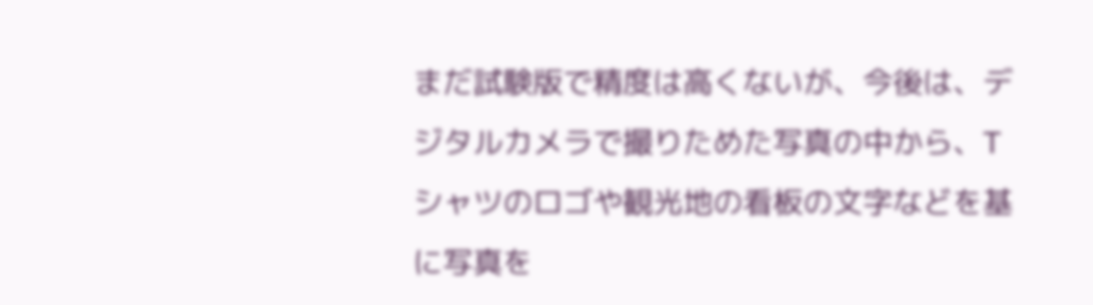まだ試験版で精度は高くないが、今後は、デジタルカメラで撮りためた写真の中から、Tシャツのロゴや観光地の看板の文字などを基に写真を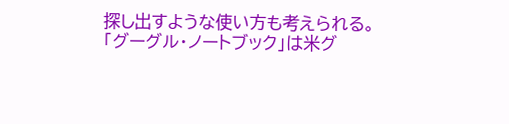探し出すような使い方も考えられる。
「グーグル・ノートブック」は米グ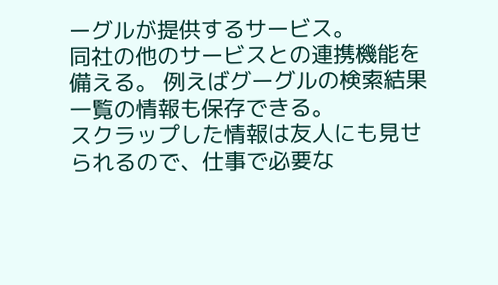ーグルが提供するサービス。
同社の他のサービスとの連携機能を備える。 例えばグーグルの検索結果一覧の情報も保存できる。
スクラップした情報は友人にも見せられるので、仕事で必要な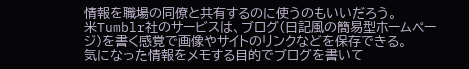情報を職場の同僚と共有するのに使うのもいいだろう。
米Tumblr社のサービスは、ブログ(日記風の簡易型ホームページ)を書く感覚で画像やサイトのリンクなどを保存できる。
気になった情報をメモする目的でブログを書いて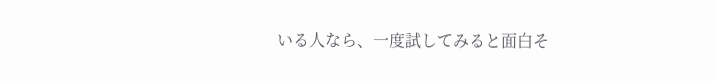いる人なら、一度試してみると面白そ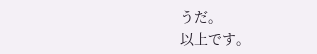うだ。
以上です。